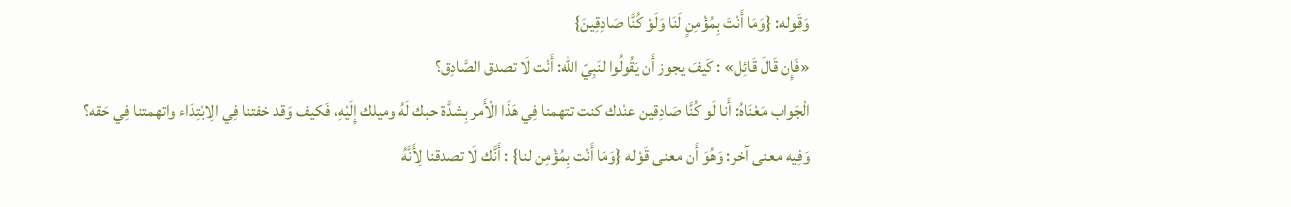وَقَوله: {وَمَا أَنْتَ بِمُؤْمِنٍ لَنَا وَلَوْ كُنَّا صَادِقِينَ}
«فَإِن قَالَ قَائِل» : كَيفَ يجوز أَن يَقُولُوا لنَبِيّ الله: أَنْت لَا تصدق الصَّادِق؟
الْجَواب مَعْنَاهُ: أَنا لَو كُنَّا صَادِقين عنْدك كنت تتهمنا فِي هَذَا الْأَمر بِشدَّة حبك لَهُ وميلك إِلَيْهِ، فَكيف وَقد خفتنا فِي الِابْتِدَاء واتهمتنا فِي حَقه؟
وَفِيه معنى آخر: وَهُوَ أَن معنى قَوْله {وَمَا أَنْت بِمُؤْمِن لنا} : أَنَّك لَا تصدقنا لِأَنَّهُ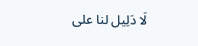لَا دَلِيل لنا على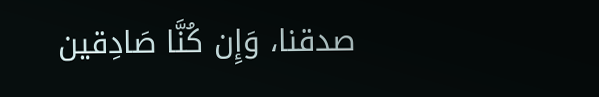صدقنا، وَإِن كُنَّا صَادِقين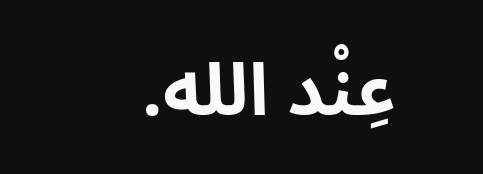عِنْد الله.